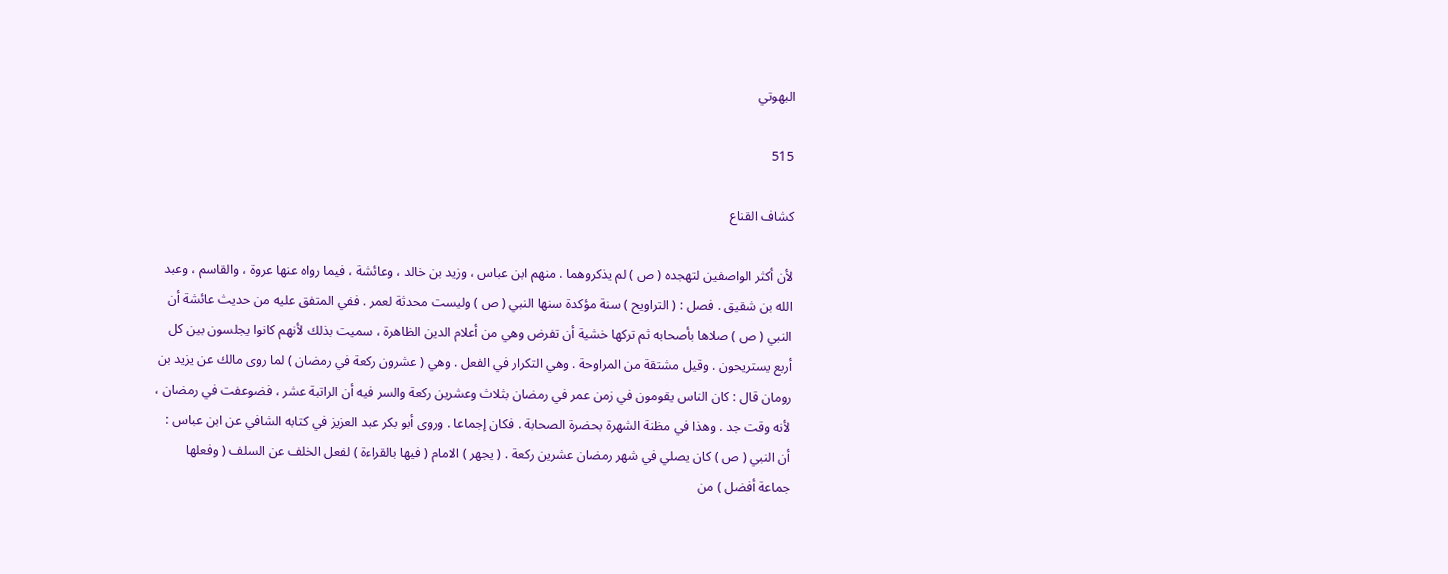البهوتي

515

كشاف القناع

لأن أكثر الواصفين لتهجده ( ص ) لم يذكروهما . منهم ابن عباس ، وزيد بن خالد ، وعائشة ، فيما رواه عنها عروة ، والقاسم ، وعبد الله بن شقيق . فصل : ( التراويح ) سنة مؤكدة سنها النبي ( ص ) وليست محدثة لعمر . ففي المتفق عليه من حديث عائشة أن النبي ( ص ) صلاها بأصحابه ثم تركها خشية أن تفرض وهي من أعلام الدين الظاهرة ، سميت بذلك لأنهم كانوا يجلسون بين كل أربع يستريحون . وقيل مشتقة من المراوحة . وهي التكرار في الفعل . وهي ( عشرون ركعة في رمضان ) لما روى مالك عن يزيد بن رومان قال : كان الناس يقومون في زمن عمر في رمضان بثلاث وعشرين ركعة والسر فيه أن الراتبة عشر ، فضوعفت في رمضان ، لأنه وقت جد . وهذا في مظنة الشهرة بحضرة الصحابة . فكان إجماعا . وروى أبو بكر عبد العزيز في كتابه الشافي عن ابن عباس : أن النبي ( ص ) كان يصلي في شهر رمضان عشرين ركعة . ( يجهر ) الامام ( فيها بالقراءة ) لفعل الخلف عن السلف ( وفعلها جماعة أفضل ) من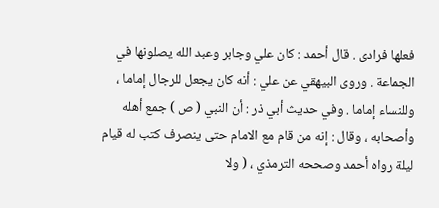فعلها فرادى . قال أحمد : كان علي وجابر وعبد الله يصلونها في الجماعة . وروى البيهقي عن علي : أنه كان يجعل للرجال إماما ، وللنساء إماما . وفي حديث أبي ذر : أن النبي ( ص ) جمع أهله وأصحابه ، وقال : إنه من قام مع الامام حتى ينصرف كتب له قيام ليلة رواه أحمد وصححه الترمذي ، ( ولا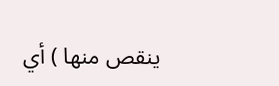ينقص منها ) أي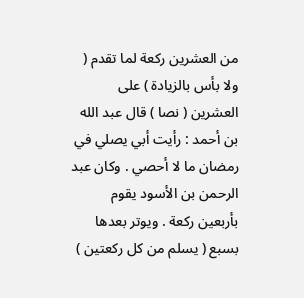من العشرين ركعة لما تقدم ( ولا بأس بالزيادة ) على العشرين ( نصا ) قال عبد الله بن أحمد : رأيت أبي يصلي في رمضان ما لا أحصي . وكان عبد الرحمن بن الأسود يقوم بأربعين ركعة . ويوتر بعدها بسبع ( يسلم من كل ركعتين )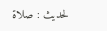لحديث : صلاة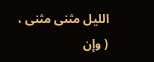الليل مثنى مثنى ، ( وإن